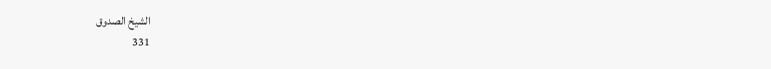الشيخ الصدوق
331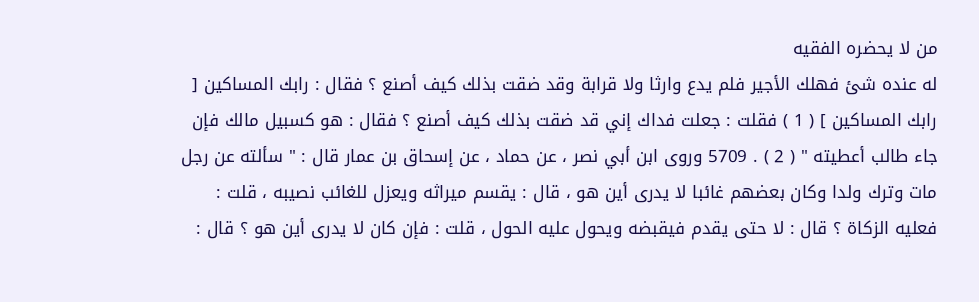من لا يحضره الفقيه
له عنده شئ فهلك الأجير فلم يدع وارثا ولا قرابة وقد ضقت بذلك كيف أصنع ؟ فقال : رابك المساكين [ رابك المساكين ] ( 1 ) فقلت : جعلت فداك إني قد ضقت بذلك كيف أصنع ؟ فقال : هو كسبيل مالك فإن جاء طالب أعطيته " ( 2 ) . 5709 وروى ابن أبي نصر ، عن حماد ، عن إسحاق بن عمار قال : " سألته عن رجل مات وترك ولدا وكان بعضهم غائبا لا يدرى أين هو ، قال : يقسم ميراثه ويعزل للغائب نصيبه ، قلت : فعليه الزكاة ؟ قال : لا حتى يقدم فيقبضه ويحول عليه الحول ، قلت : فإن كان لا يدرى أين هو ؟ قال :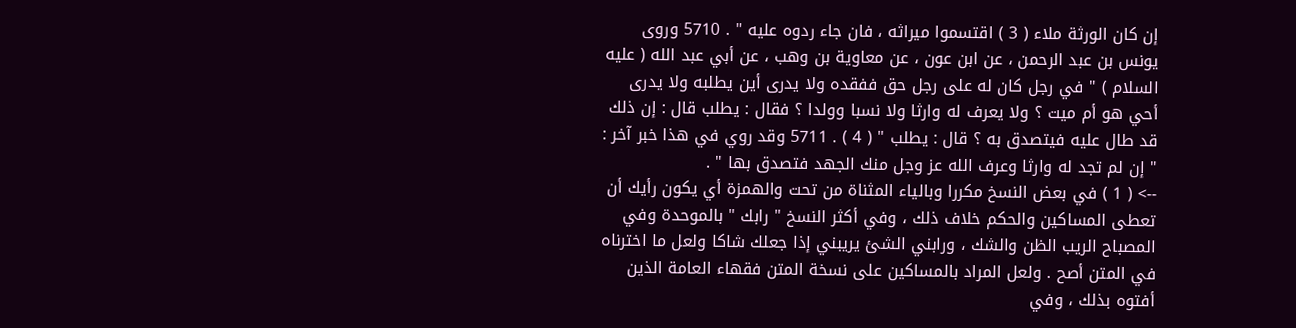إن كان الورثة ملاء ( 3 ) اقتسموا ميراثه ، فان جاء ردوه عليه " . 5710 وروى يونس بن عبد الرحمن ، عن ابن عون ، عن معاوية بن وهب ، عن أبي عبد الله ( عليه السلام ) " في رجل كان له على رجل حق ففقده ولا يدرى أين يطلبه ولا يدرى أحي هو أم ميت ؟ ولا يعرف له وارثا ولا نسبا وولدا ؟ فقال : يطلب قال : إن ذلك قد طال عليه فيتصدق به ؟ قال : يطلب " ( 4 ) . 5711 وقد روي في هذا خبر آخر : " إن لم تجد له وارثا وعرف الله عز وجل منك الجهد فتصدق بها " .
--> ( 1 ) في بعض النسخ مكررا وبالياء المثناة من تحت والهمزة أي يكون رأيك أن تعطى المساكين والحكم خلاف ذلك ، وفي أكثر النسخ " رابك " بالموحدة وفي المصباح الريب الظن والشك ، ورابني الشئ يريبني إذا جعلك شاكا ولعل ما اخترناه في المتن أصح . ولعل المراد بالمساكين على نسخة المتن فقهاء العامة الذين أفتوه بذلك ، وفي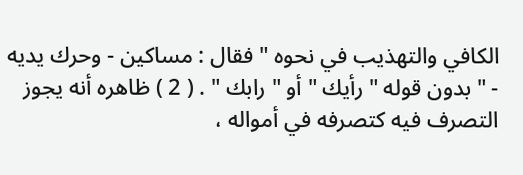الكافي والتهذيب في نحوه " فقال : مساكين - وحرك يديه - " بدون قوله " رأيك " أو " رابك " . ( 2 ) ظاهره أنه يجوز التصرف فيه كتصرفه في أمواله ،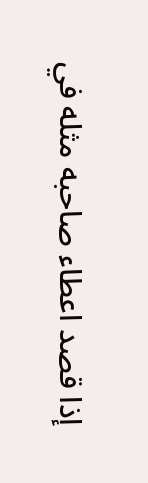إذا قصد اعطاء صاحبه مثله في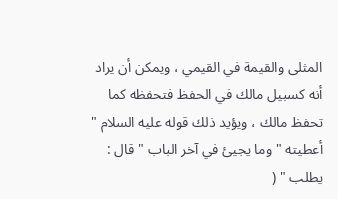المثلى والقيمة في القيمي ، ويمكن أن يراد أنه كسبيل مالك في الحفظ فتحفظه كما تحفظ مالك ، ويؤيد ذلك قوله عليه السلام " أعطيته " وما يجيئ في آخر الباب " قال : يطلب " (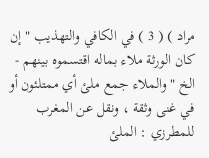مراد ) ( 3 ) في الكافي والتهذيب " إن كان الورثة ملاء بماله اقتسموه بينهم - الخ " والملاء جمع ملئ أي ممتلئون أو في غنى وثقة ، ونقل عن المغرب للمطرزي : الملئ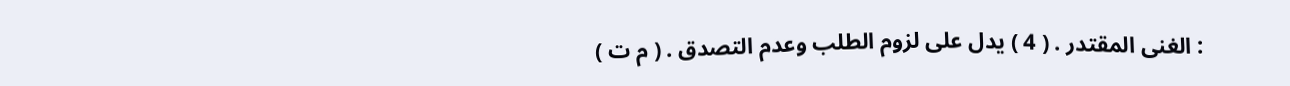: الغنى المقتدر . ( 4 ) يدل على لزوم الطلب وعدم التصدق . ( م ت )